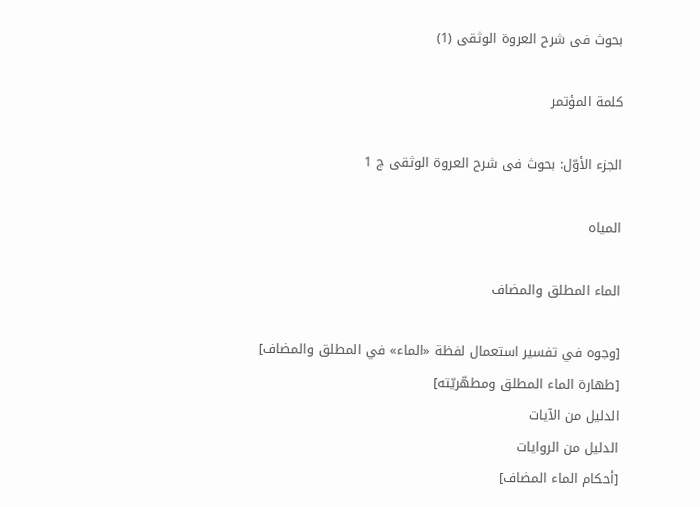بحوث فی شرح العروة الوثقی (1)

كلمة المؤتمر

الجزء الأوّل: بحوث فى شرح العروة الوثقى ج 1

المياه

الماء المطلق والمضاف

[وجوه في تفسير استعمال لفظة «الماء» في المطلق والمضاف]
[طهارة الماء المطلق ومطهّريّته]
الدليل من الآيات
الدليل من الروايات
[أحكام الماء المضاف]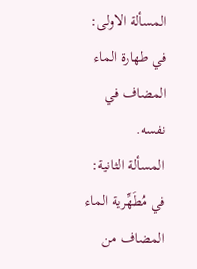المسألة الاولى: في طهارة الماء المضاف في نفسه.
المسألة الثانية: في مُطَهِّرية الماء المضاف من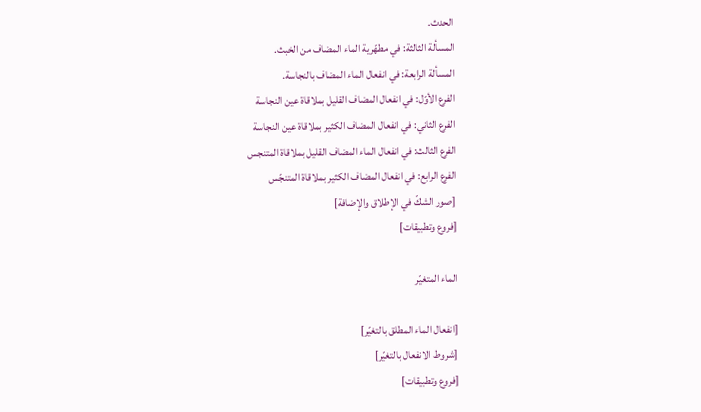الحدث.
المسألة الثالثة: في مطهّرية الماء المضاف من الخبث.
المسألة الرابعة: في انفعال الماء المضاف بالنجاسة.
الفرع الأوّل: في انفعال المضاف القليل بملاقاة عين النجاسة
الفرع الثاني: في انفعال المضاف الكثير بملاقاة عين النجاسة
الفرع الثالث: في انفعال الماء المضاف القليل بملاقاة المتنجس
الفرع الرابع: في انفعال المضاف الكثير بملاقاة المتنجّس
[صور الشكّ في الإطلاق والإضافة]
[فروع وتطبيقات]

الماء المتغيّر

[انفعال الماء المطلق بالتغيّر]
[شروط الانفعال بالتغيّر]
[فروع وتطبيقات]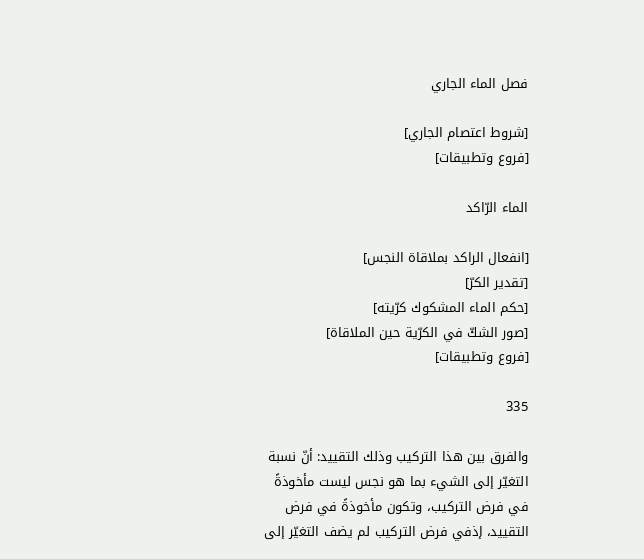فصل الماء الجاري

[شروط اعتصام الجاري]
[فروع وتطبيقات]

الماء الرّاكد

[انفعال الراكد بملاقاة النجس]
[تقدير الكرّ]
[حكم الماء المشكوك كرّيته]
[صور الشكّ في الكرّية حين الملاقاة]
[فروع وتطبيقات]

335

والفرق بين هذا التركيب وذلك التقييد: أنّ نسبة التغيّر إلى الشيء بما هو نجس ليست مأخوذةً في فرض التركيب، وتكون مأخوذةً في فرض التقييد، إذفي فرض التركيب لم يضف التغيّر إلى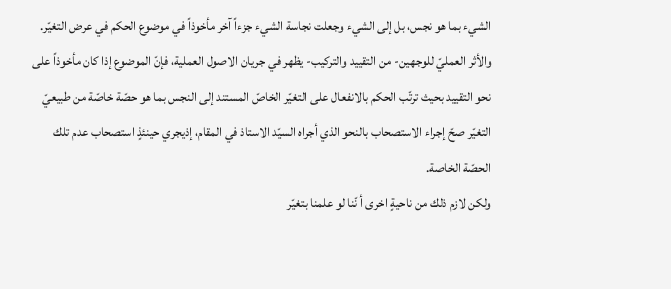الشيء بما هو نجس، بل إلى الشيء وجعلت نجاسة الشيء جزءاً آخر مأخوذاً في موضوع الحكم في عرض التغيّر.
والأثر العمليّ للوجهين- من التقييد والتركيب- يظهر في جريان الاصول العملية، فإنّ الموضوع إذا كان مأخوذاً على نحو التقييد بحيث ترتّب الحكم بالانفعال على التغيّر الخاصّ المستند إلى النجس بما هو حصّة خاصّة من طبيعيّ التغيّر صحّ إجراء الاستصحاب بالنحو الذي أجراه السيّد الاستاذ في المقام، إذيجري حينئذٍ استصحاب عدم تلك الحصّة الخاصة.
ولكن لازم ذلك من ناحيةٍ اخرى أ نّنا لو علمنا بتغيّر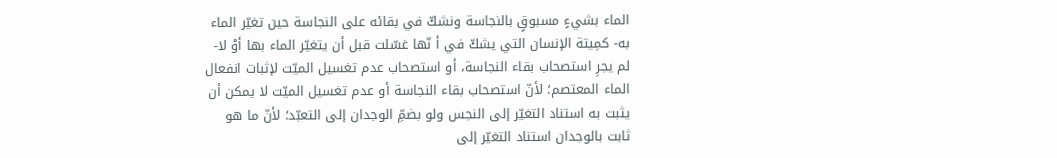الماء بشيءٍ مسبوقٍ بالنجاسة ونشكّ في بقائه على النجاسة حين تغيّر الماء به- كمِيتة الإنسان التي يشكّ في أ نّها غسّلت قبل أن يتغيّر الماء بها أوْ لا- لم يجرِ استصحاب بقاء النجاسة، أو استصحاب عدم تغسيل الميّت لإثبات انفعال الماء المعتصم؛ لأنّ استصحاب بقاء النجاسة أو عدم تغسيل الميّت لا يمكن أن يثبت به استناد التغيّر إلى النجس ولو بضمِّ الوجدان إلى التعبّد؛ لأنّ ما هو ثابت بالوجدان استناد التغيّر إلى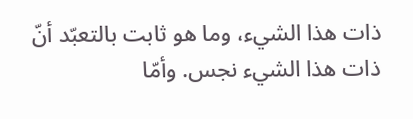ذات هذا الشيء، وما هو ثابت بالتعبّد أنّ ذات هذا الشيء نجس. وأمّا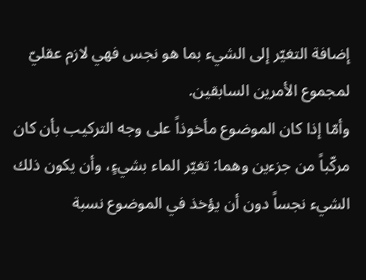إضافة التغيّر إلى الشيء بما هو نجس فهي لازم عقليّ لمجموع الأمرين السابقين.
وأمّا إذا كان الموضوع مأخوذاً على وجه التركيب بأن كان مركّباً من جزءين وهما: تغيّر الماء بشيءٍ، وأن يكون ذلك الشيء نجساً دون أن يؤخذ في الموضوع نسبة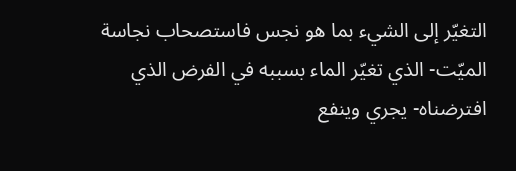التغيّر إلى الشيء بما هو نجس فاستصحاب نجاسة الميّت- الذي تغيّر الماء بسببه في الفرض الذي افترضناه- يجري وينفع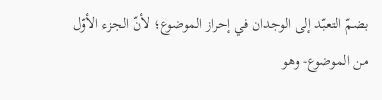بضمّ التعبّد إلى الوجدان في إحراز الموضوع؛ لأنّ الجزء الأوّل من الموضوع- وهو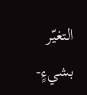التغيّر بشيءٍ-